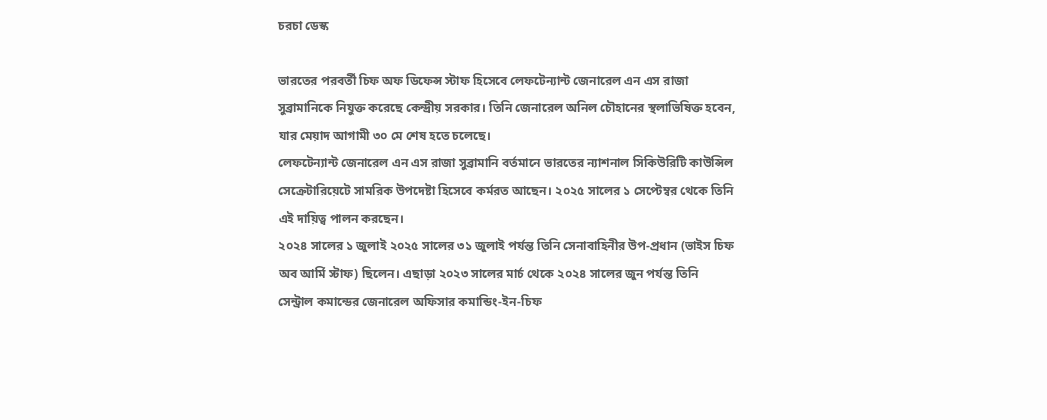চরচা ডেস্ক

ভারতের পরবর্তী চিফ অফ ডিফেন্স স্টাফ হিসেবে লেফটেন্যান্ট জেনারেল এন এস রাজা সুব্রামানিকে নিযুক্ত করেছে কেন্দ্রীয় সরকার। তিনি জেনারেল অনিল চৌহানের স্থলাভিষিক্ত হবেন, যার মেয়াদ আগামী ৩০ মে শেষ হতে চলেছে।
লেফটেন্যান্ট জেনারেল এন এস রাজা সুব্রামানি বর্তমানে ভারতের ন্যাশনাল সিকিউরিটি কাউন্সিল সেক্রেটারিয়েটে সামরিক উপদেষ্টা হিসেবে কর্মরত আছেন। ২০২৫ সালের ১ সেপ্টেম্বর থেকে তিনি এই দায়িত্ব পালন করছেন।
২০২৪ সালের ১ জুলাই ২০২৫ সালের ৩১ জুলাই পর্যন্ত তিনি সেনাবাহিনীর উপ-প্রধান (ভাইস চিফ অব আর্মি স্টাফ) ছিলেন। এছাড়া ২০২৩ সালের মার্চ থেকে ২০২৪ সালের জুন পর্যন্ত তিনি সেন্ট্রাল কমান্ডের জেনারেল অফিসার কমান্ডিং-ইন-চিফ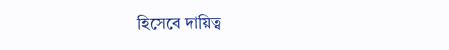হিসেবে দায়িত্ব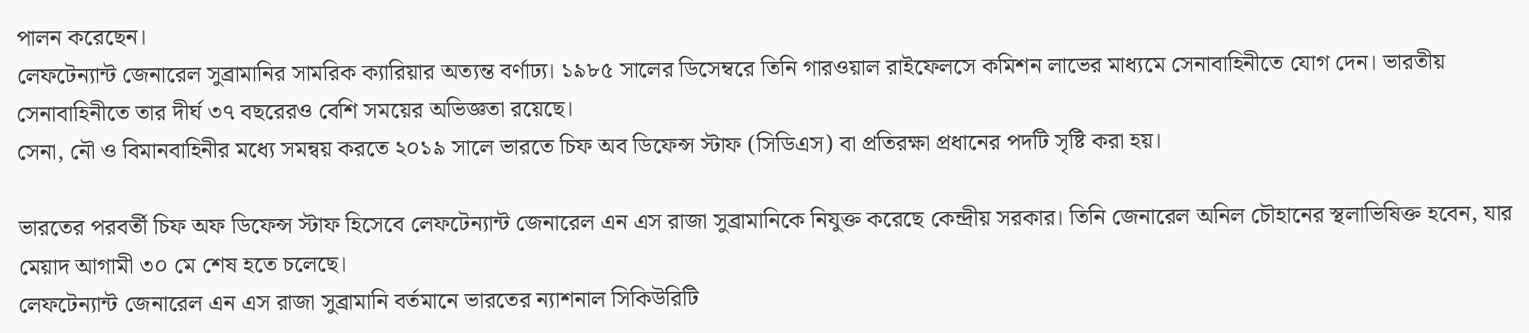পালন করেছেন।
লেফটেন্যান্ট জেনারেল সুব্রামানির সামরিক ক্যারিয়ার অত্যন্ত বর্ণাঢ্য। ১৯৮৫ সালের ডিসেম্বরে তিনি গারওয়াল রাইফেলসে কমিশন লাভের মাধ্যমে সেনাবাহিনীতে যোগ দেন। ভারতীয় সেনাবাহিনীতে তার দীর্ঘ ৩৭ বছরেরও বেশি সময়ের অভিজ্ঞতা রয়েছে।
সেনা, নৌ ও বিমানবাহিনীর মধ্যে সমন্বয় করতে ২০১৯ সালে ভারতে চিফ অব ডিফেন্স স্টাফ (সিডিএস) বা প্রতিরক্ষা প্রধানের পদটি সৃষ্টি করা হয়।

ভারতের পরবর্তী চিফ অফ ডিফেন্স স্টাফ হিসেবে লেফটেন্যান্ট জেনারেল এন এস রাজা সুব্রামানিকে নিযুক্ত করেছে কেন্দ্রীয় সরকার। তিনি জেনারেল অনিল চৌহানের স্থলাভিষিক্ত হবেন, যার মেয়াদ আগামী ৩০ মে শেষ হতে চলেছে।
লেফটেন্যান্ট জেনারেল এন এস রাজা সুব্রামানি বর্তমানে ভারতের ন্যাশনাল সিকিউরিটি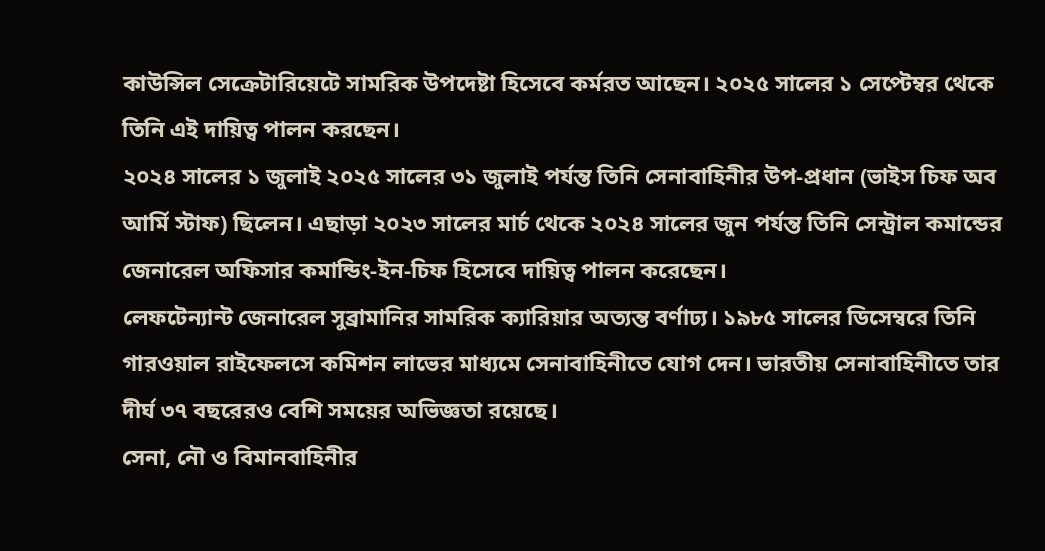কাউন্সিল সেক্রেটারিয়েটে সামরিক উপদেষ্টা হিসেবে কর্মরত আছেন। ২০২৫ সালের ১ সেপ্টেম্বর থেকে তিনি এই দায়িত্ব পালন করছেন।
২০২৪ সালের ১ জুলাই ২০২৫ সালের ৩১ জুলাই পর্যন্ত তিনি সেনাবাহিনীর উপ-প্রধান (ভাইস চিফ অব আর্মি স্টাফ) ছিলেন। এছাড়া ২০২৩ সালের মার্চ থেকে ২০২৪ সালের জুন পর্যন্ত তিনি সেন্ট্রাল কমান্ডের জেনারেল অফিসার কমান্ডিং-ইন-চিফ হিসেবে দায়িত্ব পালন করেছেন।
লেফটেন্যান্ট জেনারেল সুব্রামানির সামরিক ক্যারিয়ার অত্যন্ত বর্ণাঢ্য। ১৯৮৫ সালের ডিসেম্বরে তিনি গারওয়াল রাইফেলসে কমিশন লাভের মাধ্যমে সেনাবাহিনীতে যোগ দেন। ভারতীয় সেনাবাহিনীতে তার দীর্ঘ ৩৭ বছরেরও বেশি সময়ের অভিজ্ঞতা রয়েছে।
সেনা, নৌ ও বিমানবাহিনীর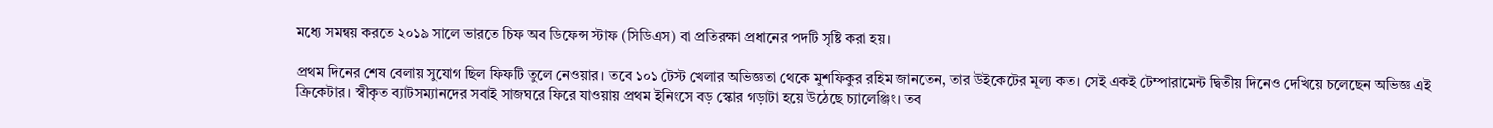মধ্যে সমন্বয় করতে ২০১৯ সালে ভারতে চিফ অব ডিফেন্স স্টাফ (সিডিএস) বা প্রতিরক্ষা প্রধানের পদটি সৃষ্টি করা হয়।

প্রথম দিনের শেষ বেলায় সুযোগ ছিল ফিফটি তুলে নেওয়ার। তবে ১০১ টেস্ট খেলার অভিজ্ঞতা থেকে মুশফিকুর রহিম জানতেন, তার উইকেটের মূল্য কত। সেই একই টেম্পারামেন্ট দ্বিতীয় দিনেও দেখিয়ে চলেছেন অভিজ্ঞ এই ক্রিকেটার। স্বীকৃত ব্যাটসম্যানদের সবাই সাজঘরে ফিরে যাওয়ায় প্রথম ইনিংসে বড় স্কোর গড়াটা হয়ে উঠেছে চ্যালেঞ্জিং। তব